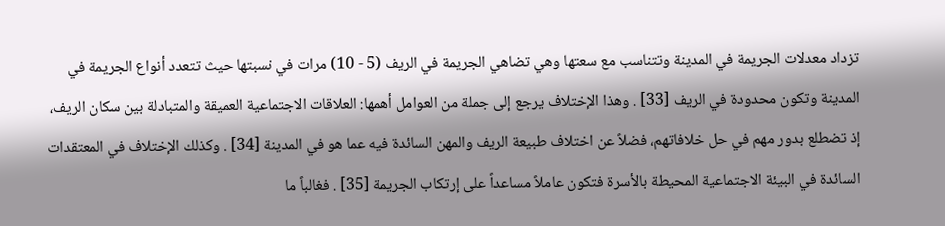تزداد معدلات الجريمة في المدينة وتتناسب مع سعتها وهي تضاهي الجريمة في الريف (5 - 10) مرات في نسبتها حيث تتعدد أنواع الجريمة في المدينة وتكون محدودة في الريف [33] . وهذا الإختلاف يرجع إلى جملة من العوامل أهمها: العلاقات الاجتماعية العميقة والمتبادلة بين سكان الريف، إذ تضطلع بدور مهم في حل خلافاتهم، فضلاً عن اختلاف طبيعة الريف والمهن السائدة فيه عما هو في المدينة [34] . وكذلك الإختلاف في المعتقدات السائدة في البيئة الاجتماعية المحيطة بالأسرة فتكون عاملاً مساعداً على إرتكاب الجريمة [35] . فغالباً ما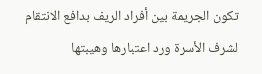تكون الجريمة بين أفراد الريف بدافع الانتقام لشرف الأسرة ورد اعتبارها وهيبتها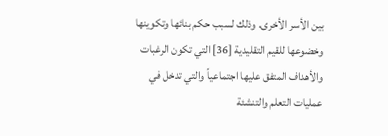بين الأسر الأخرى. وذلك لسبب حكم بنائها وتكوينها وخضوعها للقيم التقليدية [36] التي تكون الرغبات والأهداف المتفق عليها اجتماعياً والتي تدخل في عمليات التعلم والتنشئة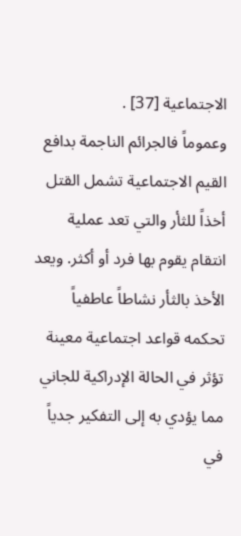الاجتماعية [37] .
وعموماً فالجرائم الناجمة بدافع القيم الاجتماعية تشمل القتل أخذاً للثأر والتي تعد عملية انتقام يقوم بها فرد أو أكثر. ويعد الأخذ بالثأر نشاطاً عاطفياً تحكمه قواعد اجتماعية معينة تؤثر في الحالة الإدراكية للجاني مما يؤدي به إلى التفكير جدياً في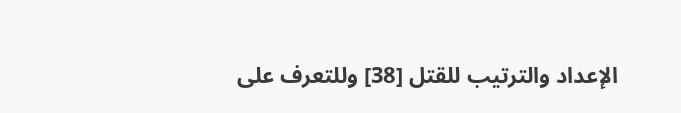الإعداد والترتيب للقتل [38] وللتعرف على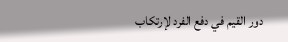دور القيم في دفع الفرد لإرتكاب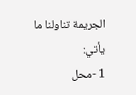الجريمة تناولنا ما يأتي:
1 -محل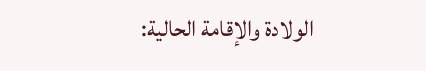الولادة والإقامة الحالية: